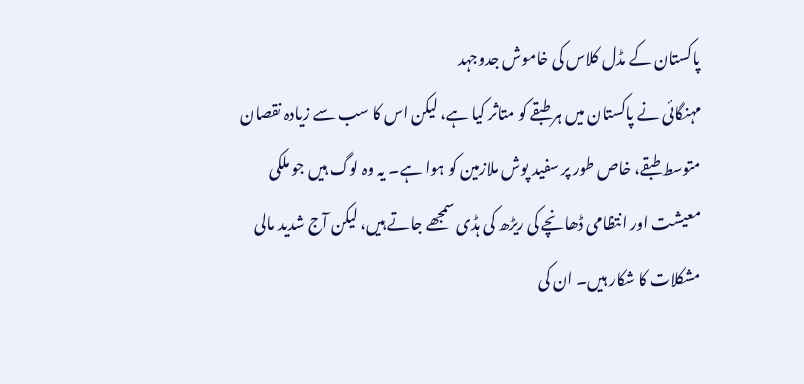پاکستان کے مڈل کلاس کی خاموش جدوجہد
مہنگائی نے پاکستان میں ہر طبقے کو متاثر کیا ہے، لیکن اس کا سب سے زیادہ نقصان متوسط طبقے، خاص طور پر سفید پوش ملازمین کو ہوا ہے۔ یہ وہ لوگ ہیں جو ملکی معیشت اور انتظامی ڈھانچے کی ریڑھ کی ہڈی سمجھے جاتے ہیں، لیکن آج شدید مالی مشکلات کا شکار ہیں۔ ان کی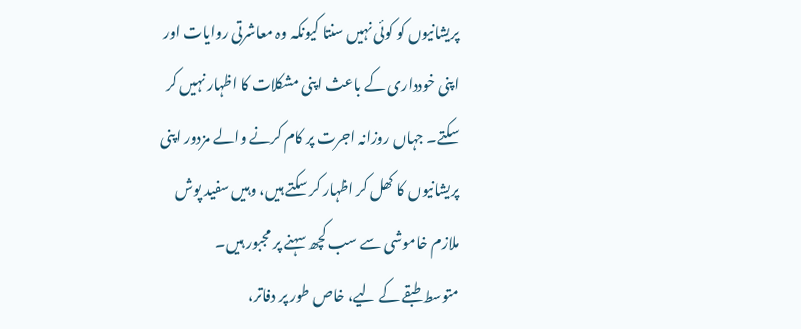پریشانیوں کو کوئی نہیں سنتا کیونکہ وہ معاشرتی روایات اور اپنی خودداری کے باعث اپنی مشکلات کا اظہار نہیں کر سکتے۔ جہاں روزانہ اجرت پر کام کرنے والے مزدور اپنی پریشانیوں کا کھل کر اظہار کر سکتے ہیں، وہیں سفید پوش ملازم خاموشی سے سب کچھ سہنے پر مجبور ہیں۔
متوسط طبقے کے لیے، خاص طور پر دفاتر،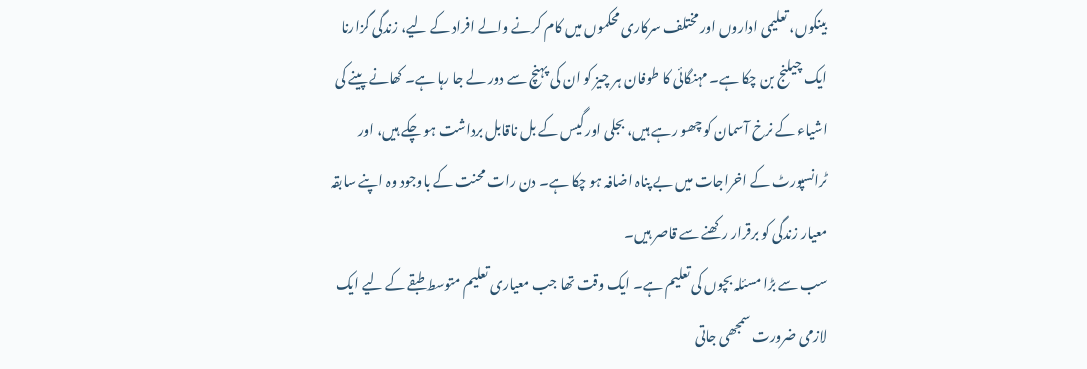بینکوں، تعلیمی اداروں اور مختلف سرکاری محکموں میں کام کرنے والے افراد کے لیے، زندگی گزارنا ایک چیلنج بن چکا ہے۔ مہنگائی کا طوفان ہر چیز کو ان کی پہنچ سے دور لے جا رہا ہے۔ کھانے پینے کی اشیاء کے نرخ آسمان کو چھو رہے ہیں، بجلی اور گیس کے بل ناقابل برداشت ہو چکے ہیں، اور ٹرانسپورٹ کے اخراجات میں بے پناہ اضافہ ہو چکا ہے۔ دن رات محنت کے باوجود وہ اپنے سابقہ معیار زندگی کو برقرار رکھنے سے قاصر ہیں۔
سب سے بڑا مسئلہ بچوں کی تعلیم ہے۔ ایک وقت تھا جب معیاری تعلیم متوسط طبقے کے لیے ایک لازمی ضرورت سمجھی جاتی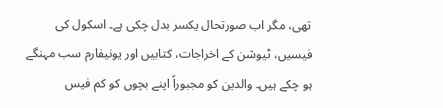تھی، مگر اب صورتحال یکسر بدل چکی ہے۔ اسکول کی فیسیں، ٹیوشن کے اخراجات، کتابیں اور یونیفارم سب مہنگے ہو چکے ہیں۔ والدین کو مجبوراً اپنے بچوں کو کم فیس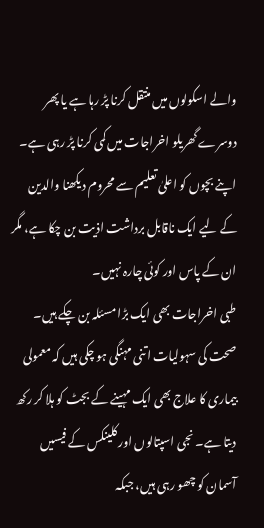والے اسکولوں میں منتقل کرنا پڑ رہا ہے یا پھر دوسرے گھریلو اخراجات میں کمی کرنا پڑ رہی ہے۔ اپنے بچوں کو اعلیٰ تعلیم سے محروم دیکھنا والدین کے لیے ایک ناقابل برداشت اذیت بن چکا ہے، مگر ان کے پاس اور کوئی چارہ نہیں۔
طبی اخراجات بھی ایک بڑا مسئلہ بن چکے ہیں۔ صحت کی سہولیات اتنی مہنگی ہو چکی ہیں کہ معمولی بیماری کا علاج بھی ایک مہینے کے بجٹ کو ہلا کر رکھ دیتا ہے۔ نجی اسپتالوں اور کلینکس کے فیسیں آسمان کو چھو رہی ہیں، جبکہ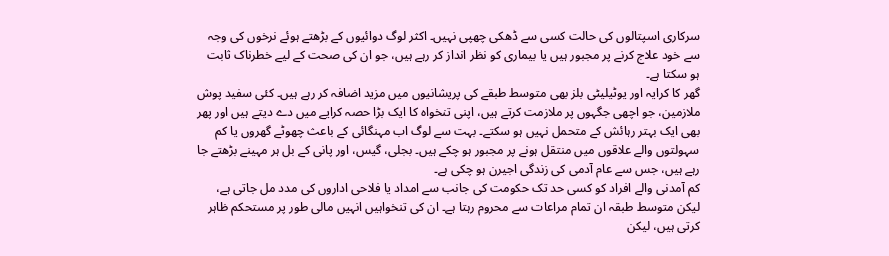سرکاری اسپتالوں کی حالت کسی سے ڈھکی چھپی نہیں۔ اکثر لوگ دوائیوں کے بڑھتے ہوئے نرخوں کی وجہ سے خود علاج کرنے پر مجبور ہیں یا بیماری کو نظر انداز کر رہے ہیں، جو ان کی صحت کے لیے خطرناک ثابت ہو سکتا ہے۔
گھر کا کرایہ اور یوٹیلیٹی بلز بھی متوسط طبقے کی پریشانیوں میں مزید اضافہ کر رہے ہیں۔ کئی سفید پوش ملازمین، جو اچھی جگہوں پر ملازمت کرتے ہیں، اپنی تنخواہ کا ایک بڑا حصہ کرایے میں دے دیتے ہیں اور پھر بھی ایک بہتر رہائش کے متحمل نہیں ہو سکتے۔ بہت سے لوگ اب مہنگائی کے باعث چھوٹے گھروں یا کم سہولتوں والے علاقوں میں منتقل ہونے پر مجبور ہو چکے ہیں۔ بجلی، گیس، اور پانی کے بل ہر مہینے بڑھتے جا رہے ہیں، جس سے عام آدمی کی زندگی اجیرن ہو چکی ہے۔
کم آمدنی والے افراد کو کسی حد تک حکومت کی جانب سے امداد یا فلاحی اداروں کی مدد مل جاتی ہے، لیکن متوسط طبقہ ان تمام مراعات سے محروم رہتا ہے۔ ان کی تنخواہیں انہیں مالی طور پر مستحکم ظاہر کرتی ہیں، لیکن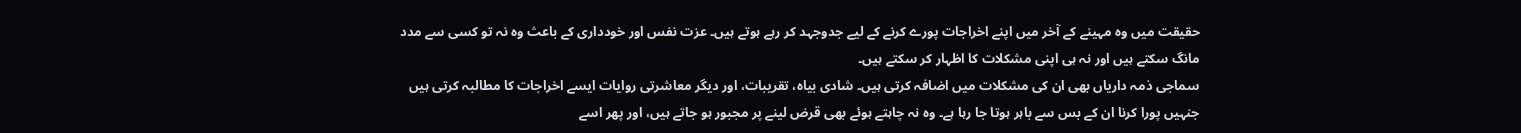حقیقت میں وہ مہینے کے آخر میں اپنے اخراجات پورے کرنے کے لیے جدوجہد کر رہے ہوتے ہیں۔ عزت نفس اور خودداری کے باعث وہ نہ تو کسی سے مدد مانگ سکتے ہیں اور نہ ہی اپنی مشکلات کا اظہار کر سکتے ہیں۔
سماجی ذمہ داریاں بھی ان کی مشکلات میں اضافہ کرتی ہیں۔ شادی بیاہ، تقریبات، اور دیگر معاشرتی روایات ایسے اخراجات کا مطالبہ کرتی ہیں جنہیں پورا کرنا ان کے بس سے باہر ہوتا جا رہا ہے۔ وہ نہ چاہتے ہوئے بھی قرض لینے پر مجبور ہو جاتے ہیں، اور پھر اسے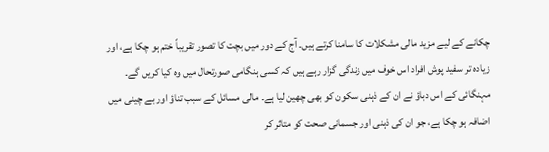چکانے کے لیے مزید مالی مشکلات کا سامنا کرتے ہیں۔ آج کے دور میں بچت کا تصور تقریباً ختم ہو چکا ہے، اور زیادہ تر سفید پوش افراد اس خوف میں زندگی گزار رہے ہیں کہ کسی ہنگامی صورتحال میں وہ کیا کریں گے۔
مہنگائی کے اس دباؤ نے ان کے ذہنی سکون کو بھی چھین لیا ہے۔ مالی مسائل کے سبب تناؤ اور بے چینی میں اضافہ ہو چکا ہے، جو ان کی ذہنی اور جسمانی صحت کو متاثر کر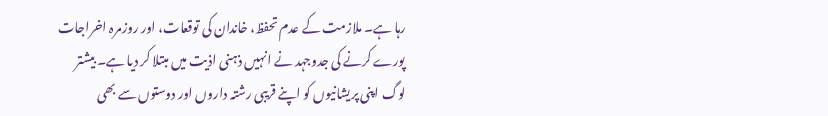رہا ہے۔ ملازمت کے عدم تحفظ، خاندان کی توقعات، اور روزمرہ اخراجات پورے کرنے کی جدوجہد نے انہیں ذہنی اذیت میں مبتلا کر دیا ہے۔ بیشتر لوگ اپنی پریشانیوں کو اپنے قریبی رشتہ داروں اور دوستوں سے بھی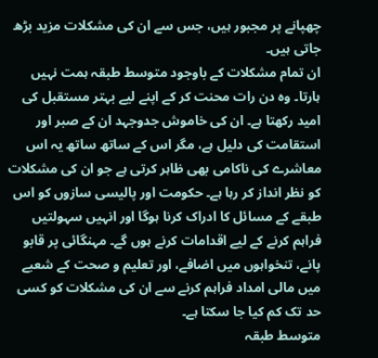چھپانے پر مجبور ہیں، جس سے ان کی مشکلات مزید بڑھ جاتی ہیں۔
ان تمام مشکلات کے باوجود متوسط طبقہ ہمت نہیں ہارتا۔ وہ دن رات محنت کر کے اپنے لیے بہتر مستقبل کی امید رکھتا ہے۔ ان کی خاموش جدوجہد ان کے صبر اور استقامت کی دلیل ہے، مگر اس کے ساتھ ساتھ یہ اس معاشرے کی ناکامی بھی ظاہر کرتی ہے جو ان کی مشکلات کو نظر انداز کر رہا ہے۔ حکومت اور پالیسی سازوں کو اس طبقے کے مسائل کا ادراک کرنا ہوگا اور انہیں سہولتیں فراہم کرنے کے لیے اقدامات کرنے ہوں گے۔ مہنگائی پر قابو پانے، تنخواہوں میں اضافے، اور تعلیم و صحت کے شعبے میں مالی امداد فراہم کرنے سے ان کی مشکلات کو کسی حد تک کم کیا جا سکتا ہے۔
متوسط طبقہ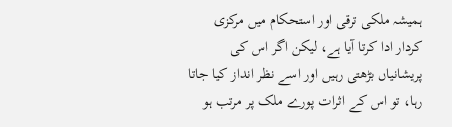ہمیشہ ملکی ترقی اور استحکام میں مرکزی کردار ادا کرتا آیا ہے، لیکن اگر اس کی پریشانیاں بڑھتی رہیں اور اسے نظر انداز کیا جاتا رہا، تو اس کے اثرات پورے ملک پر مرتب ہو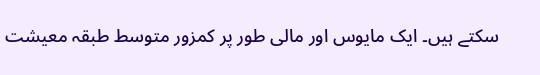سکتے ہیں۔ ایک مایوس اور مالی طور پر کمزور متوسط طبقہ معیشت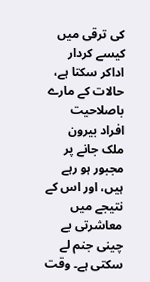کی ترقی میں کیسے کردار اداکر سکتا ہے، حالات کے مارے باصلاحیت افراد بیرون ملک جانے پر مجبور ہو رہے ہیں، اور اس کے نتیجے میں معاشرتی بے چینی جنم لے سکتی ہے۔ وقت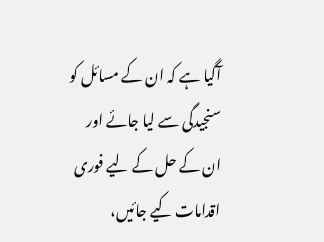آگیا ہے کہ ان کے مسائل کو سنجیدگی سے لیا جائے اور ان کے حل کے لیے فوری اقدامات کیے جائیں،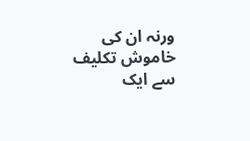ورنہ ان کی خاموش تکلیف سے ایک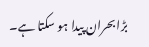بڑا بحران پیدا ہو سکتا ہے۔